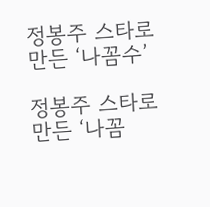정봉주 스타로 만든 ‘나꼼수’

정봉주 스타로 만든 ‘나꼼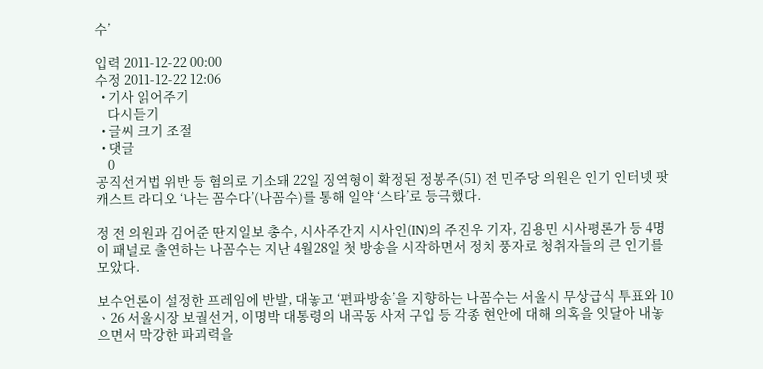수’

입력 2011-12-22 00:00
수정 2011-12-22 12:06
  • 기사 읽어주기
    다시듣기
  • 글씨 크기 조절
  • 댓글
    0
공직선거법 위반 등 혐의로 기소돼 22일 징역형이 확정된 정봉주(51) 전 민주당 의원은 인기 인터넷 팟캐스트 라디오 ‘나는 꼼수다’(나꼼수)를 통해 일약 ‘스타’로 등극했다.

정 전 의원과 김어준 딴지일보 총수, 시사주간지 시사인(IN)의 주진우 기자, 김용민 시사평론가 등 4명이 패널로 출연하는 나꼼수는 지난 4월28일 첫 방송을 시작하면서 정치 풍자로 청취자들의 큰 인기를 모았다.

보수언론이 설정한 프레임에 반발, 대놓고 ‘편파방송’을 지향하는 나꼼수는 서울시 무상급식 투표와 10ㆍ26 서울시장 보궐선거, 이명박 대통령의 내곡동 사저 구입 등 각종 현안에 대해 의혹을 잇달아 내놓으면서 막강한 파괴력을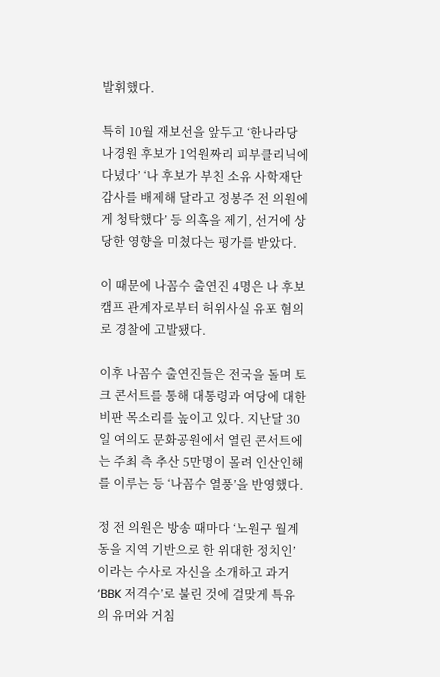발휘했다.

특히 10월 재보선을 앞두고 ‘한나라당 나경원 후보가 1억원짜리 피부클리닉에 다녔다’ ‘나 후보가 부친 소유 사학재단 감사를 배제해 달라고 정봉주 전 의원에게 청탁했다’ 등 의혹을 제기, 선거에 상당한 영향을 미쳤다는 평가를 받았다.

이 때문에 나꼼수 출연진 4명은 나 후보 캠프 관계자로부터 허위사실 유포 혐의로 경찰에 고발됐다.

이후 나꼼수 출연진들은 전국을 돌며 토크 콘서트를 통해 대통령과 여당에 대한 비판 목소리를 높이고 있다. 지난달 30일 여의도 문화공원에서 열린 콘서트에는 주최 측 추산 5만명이 몰려 인산인해를 이루는 등 ‘나꼼수 열풍’을 반영했다.

정 전 의원은 방송 때마다 ‘노원구 월계동을 지역 기반으로 한 위대한 정치인’이라는 수사로 자신을 소개하고 과거 ‘BBK 저격수’로 불린 것에 걸맞게 특유의 유머와 거침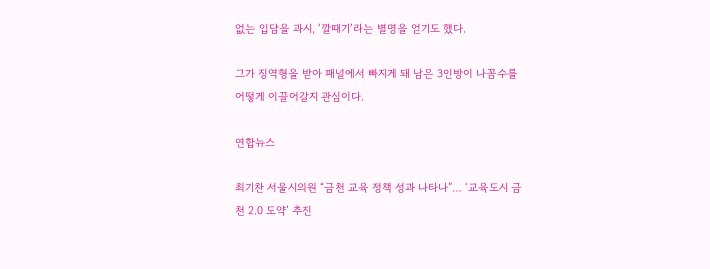없는 입담을 과시, ‘깔때기’라는 별명을 얻기도 했다.

그가 징역형을 받아 패널에서 빠지게 돼 남은 3인방이 나꼼수를 어떻게 이끌어갈지 관심이다.

연합뉴스

최기찬 서울시의원 “금천 교육 정책 성과 나타나”… ‘교육도시 금천 2.0 도약’ 추진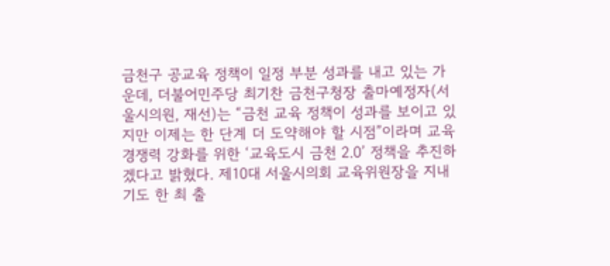금천구 공교육 정책이 일정 부분 성과를 내고 있는 가운데, 더불어민주당 최기찬 금천구청장 출마예정자(서울시의원, 재선)는 “금천 교육 정책이 성과를 보이고 있지만 이제는 한 단계 더 도약해야 할 시점”이라며 교육 경쟁력 강화를 위한 ‘교육도시 금천 2.0’ 정책을 추진하겠다고 밝혔다. 제10대 서울시의회 교육위원장을 지내기도 한 최 출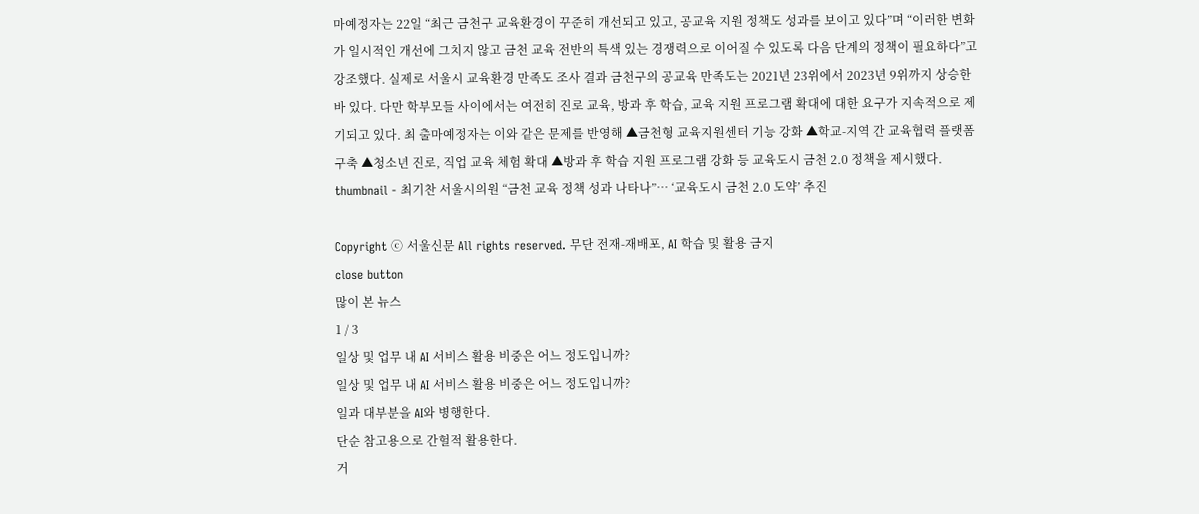마예정자는 22일 “최근 금천구 교육환경이 꾸준히 개선되고 있고, 공교육 지원 정책도 성과를 보이고 있다”며 “이러한 변화가 일시적인 개선에 그치지 않고 금천 교육 전반의 특색 있는 경쟁력으로 이어질 수 있도록 다음 단계의 정책이 필요하다”고 강조했다. 실제로 서울시 교육환경 만족도 조사 결과 금천구의 공교육 만족도는 2021년 23위에서 2023년 9위까지 상승한 바 있다. 다만 학부모들 사이에서는 여전히 진로 교육, 방과 후 학습, 교육 지원 프로그램 확대에 대한 요구가 지속적으로 제기되고 있다. 최 출마예정자는 이와 같은 문제를 반영해 ▲금천형 교육지원센터 기능 강화 ▲학교-지역 간 교육협력 플랫폼 구축 ▲청소년 진로, 직업 교육 체험 확대 ▲방과 후 학습 지원 프로그램 강화 등 교육도시 금천 2.0 정책을 제시했다.
thumbnail - 최기찬 서울시의원 “금천 교육 정책 성과 나타나”… ‘교육도시 금천 2.0 도약’ 추진

Copyright ⓒ 서울신문 All rights reserved. 무단 전재-재배포, AI 학습 및 활용 금지
close button
많이 본 뉴스
1 / 3
일상 및 업무 내 AI 서비스 활용 비중은 어느 정도입니까?
일상 및 업무 내 AI 서비스 활용 비중은 어느 정도입니까?
일과 대부분을 AI와 병행한다.
단순 참고용으로 간헐적 활용한다.
거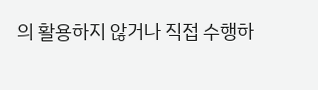의 활용하지 않거나 직접 수행하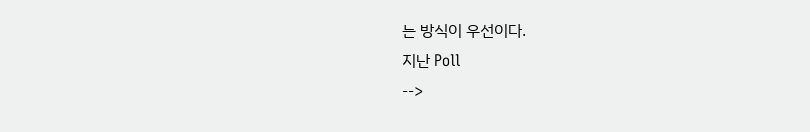는 방식이 우선이다.
지난 Poll
-->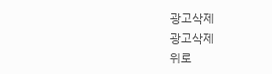광고삭제
광고삭제
위로